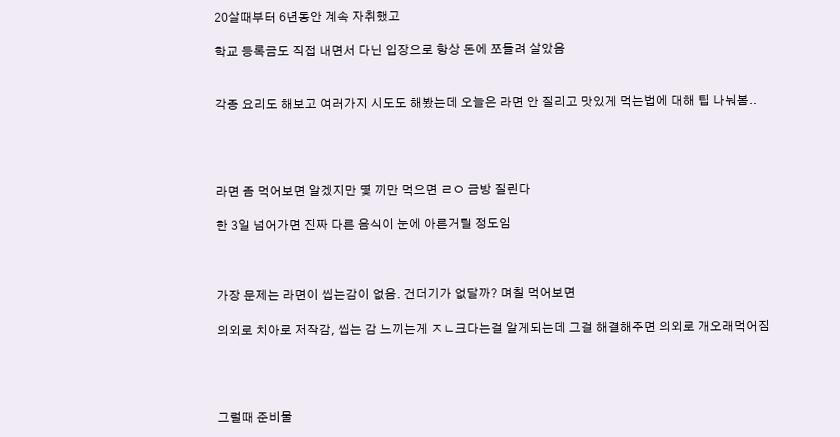20살때부터 6년동안 계속 자취했고

학교 등록금도 직접 내면서 다닌 입장으로 항상 돈에 쪼들려 살았음


각종 요리도 해보고 여러가지 시도도 해봤는데 오늘은 라면 안 질리고 맛있게 먹는법에 대해 팁 나눠봄..




라면 좀 먹어보면 알겠지만 몇 끼만 먹으면 ㄹㅇ 금방 질린다

한 3일 넘어가면 진짜 다른 음식이 눈에 아른거릴 정도임



가장 문제는 라면이 씹는감이 없음. 건더기가 없달까? 며칠 먹어보면

의외로 치아로 저작감, 씹는 감 느끼는게 ㅈㄴ크다는걸 알게되는데 그걸 해결해주면 의외로 개오래먹어짐




그럴때 준비물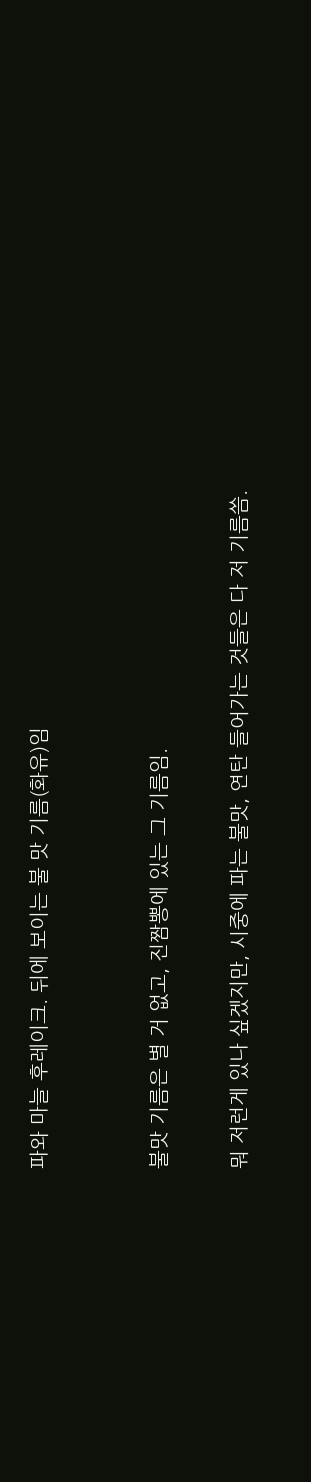파와 마늘 후레이크. 뒤에 보이는 불 맛 기름(화유)임


불맛 기름은 별 거 없고, 진짬뽕에 있는 그 기름임.

뭐 저런게 있나 싶겠지만, 시중에 파는 불맛, 연탄 들어가는 것들은 다 저 기름씀.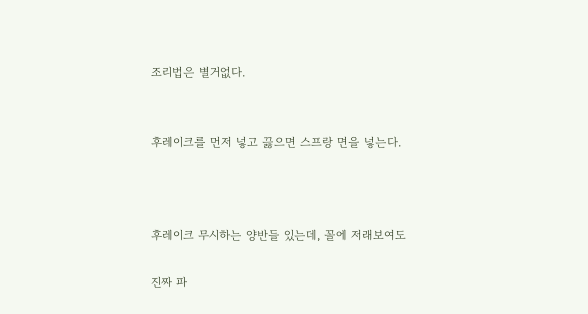조리법은 별거없다.


후레이크를 먼저 넣고 끓으면 스프랑 면을 넣는다.



후레이크 무시하는 양반들 있는데, 꼴에 저래보여도

진짜 파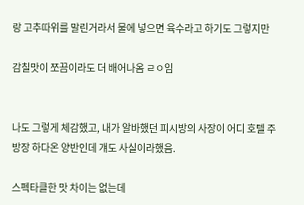랑 고추따위를 말린거라서 물에 넣으면 육수라고 하기도 그렇지만

감칠맛이 쪼끔이라도 더 배어나옴 ㄹㅇ임


나도 그렇게 체감했고, 내가 알바했던 피시방의 사장이 어디 호텔 주방장 하다온 양반인데 걔도 사실이라했음.

스펙타클한 맛 차이는 없는데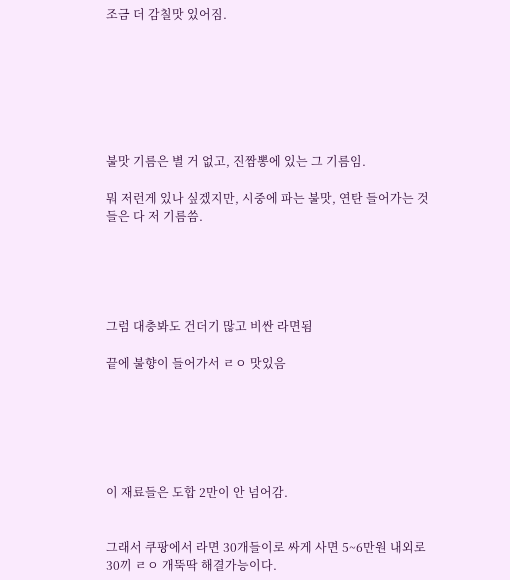조금 더 감칠맛 있어짐.







불맛 기름은 별 거 없고, 진짬뽕에 있는 그 기름임.

뭐 저런게 있나 싶겠지만, 시중에 파는 불맛, 연탄 들어가는 것들은 다 저 기름씀.





그럼 대충봐도 건더기 많고 비싼 라면됨

끝에 불향이 들어가서 ㄹㅇ 맛있음






이 재료들은 도합 2만이 안 넘어감.


그래서 쿠팡에서 라면 30개들이로 싸게 사면 5~6만원 내외로 30끼 ㄹㅇ 개뚝딱 해결가능이다.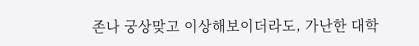존나 궁상맞고 이상해보이더라도, 가난한 대학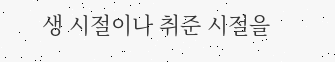생 시절이나 취준 시절을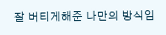잘 버티게해준 나만의 방식임